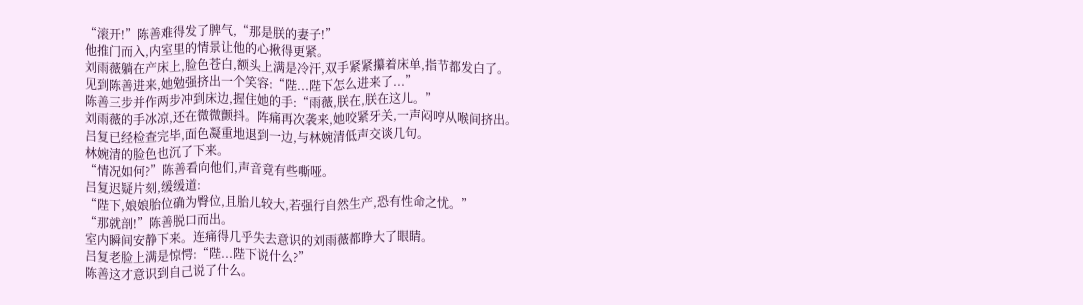“滚开!”陈善难得发了脾气,“那是朕的妻子!”
他推门而入,内室里的情景让他的心揪得更紧。
刘雨薇躺在产床上,脸色苍白,额头上满是冷汗,双手紧紧攥着床单,指节都发白了。
见到陈善进来,她勉强挤出一个笑容:“陛...陛下怎么进来了...”
陈善三步并作两步冲到床边,握住她的手:“雨薇,朕在,朕在这儿。”
刘雨薇的手冰凉,还在微微颤抖。阵痛再次袭来,她咬紧牙关,一声闷哼从喉间挤出。
吕复已经检查完毕,面色凝重地退到一边,与林婉清低声交谈几句。
林婉清的脸色也沉了下来。
“情况如何?”陈善看向他们,声音竟有些嘶哑。
吕复迟疑片刻,缓缓道:
“陛下,娘娘胎位确为臀位,且胎儿较大,若强行自然生产,恐有性命之忧。”
“那就剖!”陈善脱口而出。
室内瞬间安静下来。连痛得几乎失去意识的刘雨薇都睁大了眼睛。
吕复老脸上满是惊愕:“陛...陛下说什么?”
陈善这才意识到自己说了什么。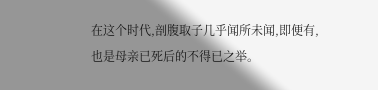在这个时代,剖腹取子几乎闻所未闻,即便有,也是母亲已死后的不得已之举。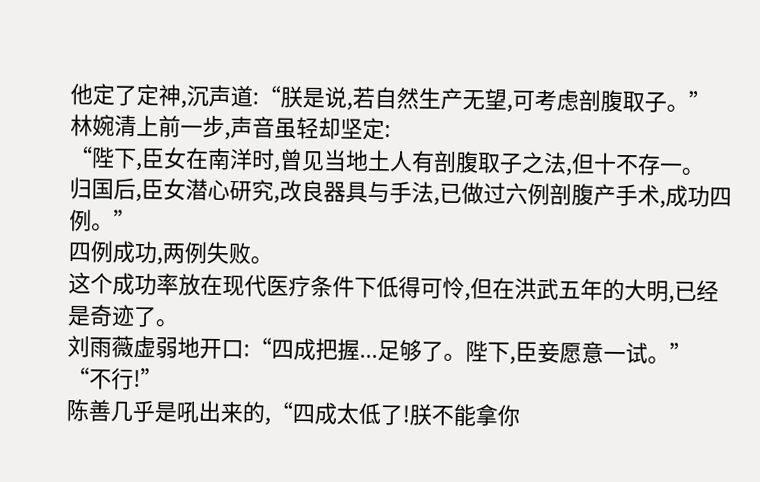他定了定神,沉声道:“朕是说,若自然生产无望,可考虑剖腹取子。”
林婉清上前一步,声音虽轻却坚定:
“陛下,臣女在南洋时,曾见当地土人有剖腹取子之法,但十不存一。
归国后,臣女潜心研究,改良器具与手法,已做过六例剖腹产手术,成功四例。”
四例成功,两例失败。
这个成功率放在现代医疗条件下低得可怜,但在洪武五年的大明,已经是奇迹了。
刘雨薇虚弱地开口:“四成把握...足够了。陛下,臣妾愿意一试。”
“不行!”
陈善几乎是吼出来的,“四成太低了!朕不能拿你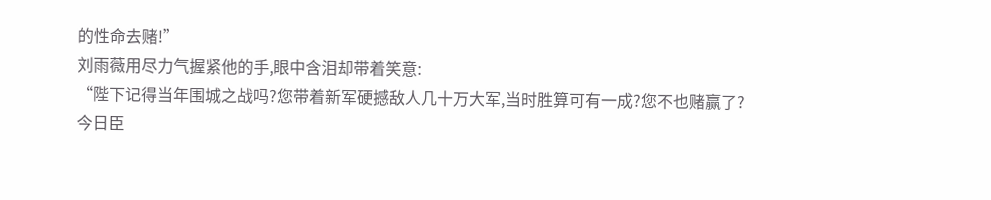的性命去赌!”
刘雨薇用尽力气握紧他的手,眼中含泪却带着笑意:
“陛下记得当年围城之战吗?您带着新军硬撼敌人几十万大军,当时胜算可有一成?您不也赌赢了?
今日臣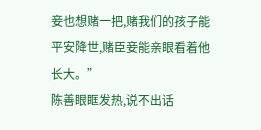妾也想赌一把,赌我们的孩子能平安降世,赌臣妾能亲眼看着他长大。”
陈善眼眶发热,说不出话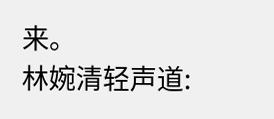来。
林婉清轻声道: